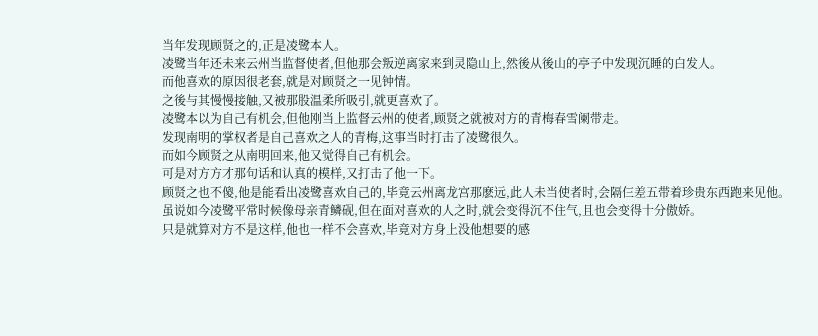当年发现顾贤之的,正是凌鹭本人。
凌鹭当年还未来云州当监督使者,但他那会叛逆离家来到灵隐山上,然後从後山的亭子中发现沉睡的白发人。
而他喜欢的原因很老套,就是对顾贤之一见钟情。
之後与其慢慢接触,又被那股温柔所吸引,就更喜欢了。
凌鹭本以为自己有机会,但他刚当上监督云州的使者,顾贤之就被对方的青梅春雪阑带走。
发现南明的掌权者是自己喜欢之人的青梅,这事当时打击了凌鹭很久。
而如今顾贤之从南明回来,他又觉得自己有机会。
可是对方方才那句话和认真的模样,又打击了他一下。
顾贤之也不傻,他是能看出凌鹭喜欢自己的,毕竟云州离龙宫那麽远,此人未当使者时,会隔仨差五带着珍贵东西跑来见他。
虽说如今凌鹭平常时候像母亲青鳞砚,但在面对喜欢的人之时,就会变得沉不住气,且也会变得十分傲娇。
只是就算对方不是这样,他也一样不会喜欢,毕竟对方身上没他想要的感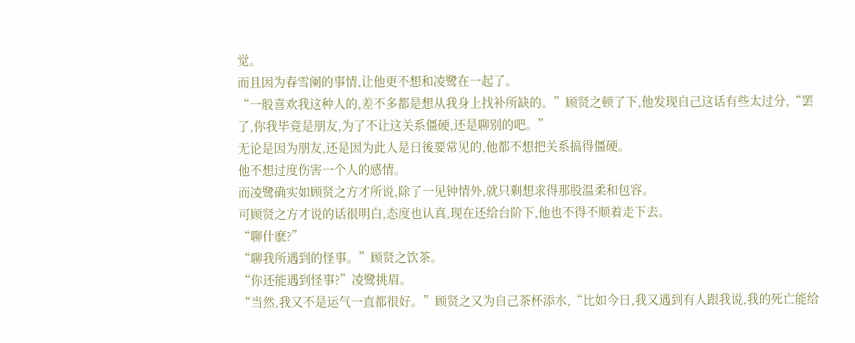觉。
而且因为春雪阑的事情,让他更不想和凌鹭在一起了。
“一般喜欢我这种人的,差不多都是想从我身上找补所缺的。”顾贤之顿了下,他发现自己这话有些太过分,“罢了,你我毕竟是朋友,为了不让这关系僵硬,还是聊别的吧。”
无论是因为朋友,还是因为此人是日後要常见的,他都不想把关系搞得僵硬。
他不想过度伤害一个人的感情。
而凌鹭确实如顾贤之方才所说,除了一见钟情外,就只剩想求得那股温柔和包容。
可顾贤之方才说的话很明白,态度也认真,现在还给台阶下,他也不得不顺着走下去。
“聊什麽?”
“聊我所遇到的怪事。”顾贤之饮茶。
“你还能遇到怪事?”凌鹭挑眉。
“当然,我又不是运气一直都很好。”顾贤之又为自己茶杯添水,“比如今日,我又遇到有人跟我说,我的死亡能给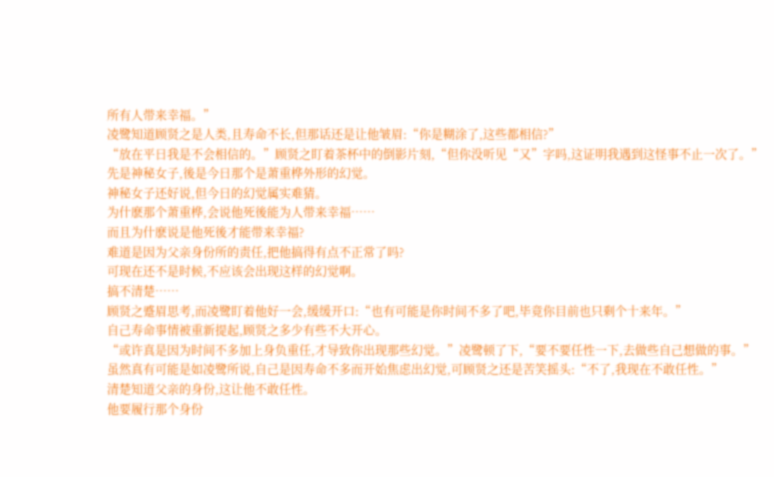所有人带来幸福。”
凌鹭知道顾贤之是人类,且寿命不长,但那话还是让他皱眉:“你是糊涂了,这些都相信?”
“放在平日我是不会相信的。”顾贤之盯着茶杯中的倒影片刻,“但你没听见“又”字吗,这证明我遇到这怪事不止一次了。”
先是神秘女子,後是今日那个是萧重桦外形的幻觉。
神秘女子还好说,但今日的幻觉属实难猜。
为什麽那个萧重桦,会说他死後能为人带来幸福……
而且为什麽说是他死後才能带来幸福?
难道是因为父亲身份所的责任,把他搞得有点不正常了吗?
可现在还不是时候,不应该会出现这样的幻觉啊。
搞不清楚……
顾贤之蹙眉思考,而凌鹭盯着他好一会,缓缓开口:“也有可能是你时间不多了吧,毕竟你目前也只剩个十来年。”
自己寿命事情被重新提起,顾贤之多少有些不大开心。
“或许真是因为时间不多加上身负重任,才导致你出现那些幻觉。”凌鹭顿了下,“要不要任性一下,去做些自己想做的事。”
虽然真有可能是如凌鹭所说,自己是因寿命不多而开始焦虑出幻觉,可顾贤之还是苦笑摇头:“不了,我现在不敢任性。”
清楚知道父亲的身份,这让他不敢任性。
他要履行那个身份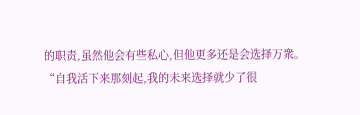的职责,虽然他会有些私心,但他更多还是会选择万衆。
“自我活下来那刻起,我的未来选择就少了很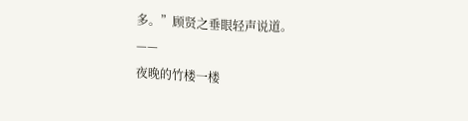多。”顾贤之垂眼轻声说道。
——
夜晚的竹楼一楼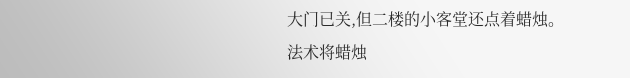大门已关,但二楼的小客堂还点着蜡烛。
法术将蜡烛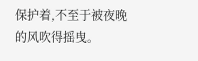保护着,不至于被夜晚的风吹得摇曳。